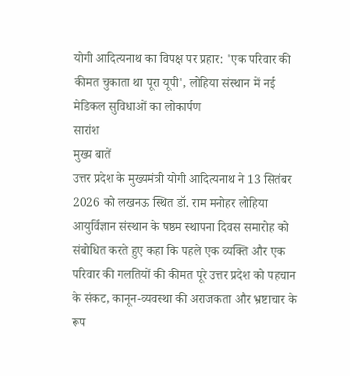योगी आदित्यनाथ का विपक्ष पर प्रहार: 'एक परिवार की कीमत चुकाता था पूरा यूपी', लोहिया संस्थान में नई मेडिकल सुविधाओं का लोकार्पण
सारांश
मुख्य बातें
उत्तर प्रदेश के मुख्यमंत्री योगी आदित्यनाथ ने 13 सितंबर 2026 को लखनऊ स्थित डॉ. राम मनोहर लोहिया आयुर्विज्ञान संस्थान के षष्ठम स्थापना दिवस समारोह को संबोधित करते हुए कहा कि पहले एक व्यक्ति और एक परिवार की गलतियों की कीमत पूरे उत्तर प्रदेश को पहचान के संकट, कानून-व्यवस्था की अराजकता और भ्रष्टाचार के रूप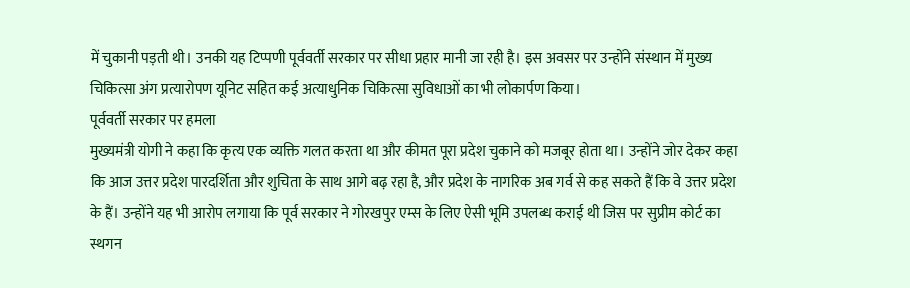में चुकानी पड़ती थी। उनकी यह टिप्पणी पूर्ववर्ती सरकार पर सीधा प्रहार मानी जा रही है। इस अवसर पर उन्होंने संस्थान में मुख्य चिकित्सा अंग प्रत्यारोपण यूनिट सहित कई अत्याधुनिक चिकित्सा सुविधाओं का भी लोकार्पण किया।
पूर्ववर्ती सरकार पर हमला
मुख्यमंत्री योगी ने कहा कि कृत्य एक व्यक्ति गलत करता था और कीमत पूरा प्रदेश चुकाने को मजबूर होता था। उन्होंने जोर देकर कहा कि आज उत्तर प्रदेश पारदर्शिता और शुचिता के साथ आगे बढ़ रहा है, और प्रदेश के नागरिक अब गर्व से कह सकते हैं कि वे उत्तर प्रदेश के हैं। उन्होंने यह भी आरोप लगाया कि पूर्व सरकार ने गोरखपुर एम्स के लिए ऐसी भूमि उपलब्ध कराई थी जिस पर सुप्रीम कोर्ट का स्थगन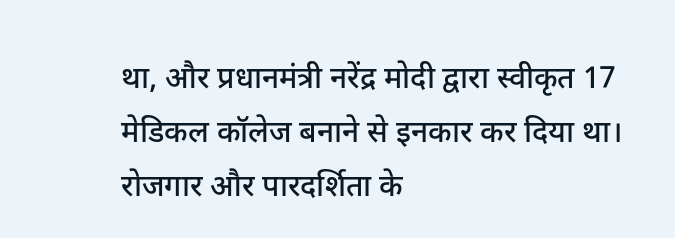था, और प्रधानमंत्री नरेंद्र मोदी द्वारा स्वीकृत 17 मेडिकल कॉलेज बनाने से इनकार कर दिया था।
रोजगार और पारदर्शिता के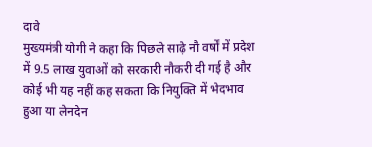दावे
मुख्यमंत्री योगी ने कहा कि पिछले साढ़े नौ वर्षों में प्रदेश में 9.5 लाख युवाओं को सरकारी नौकरी दी गई है और कोई भी यह नहीं कह सकता कि नियुक्ति में भेदभाव हुआ या लेनदेन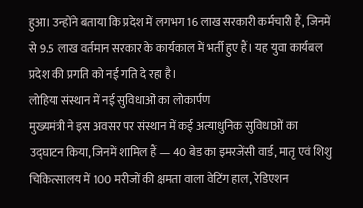हुआ। उन्होंने बताया कि प्रदेश में लगभग 16 लाख सरकारी कर्मचारी हैं, जिनमें से 9.5 लाख वर्तमान सरकार के कार्यकाल में भर्ती हुए हैं। यह युवा कार्यबल प्रदेश की प्रगति को नई गति दे रहा है।
लोहिया संस्थान में नई सुविधाओं का लोकार्पण
मुख्यमंत्री ने इस अवसर पर संस्थान में कई अत्याधुनिक सुविधाओं का उद्घाटन किया, जिनमें शामिल हैं — 40 बेड का इमरजेंसी वार्ड, मातृ एवं शिशु चिकित्सालय में 100 मरीजों की क्षमता वाला वेटिंग हाल, रेडिएशन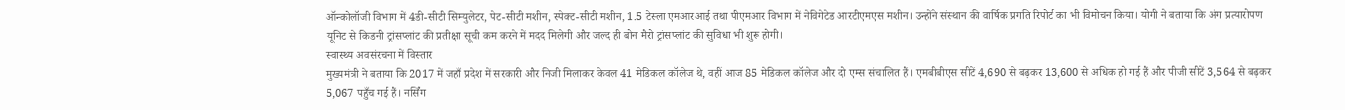ऑन्कोलॉजी विभाग में 4डी-सीटी सिम्युलेटर, पेट-सीटी मशीन, स्पेक्ट-सीटी मशीन, 1.5 टेस्ला एमआरआई तथा पीएमआर विभाग में नेविगेटेड आरटीएमएस मशीन। उन्होंने संस्थान की वार्षिक प्रगति रिपोर्ट का भी विमोचन किया। योगी ने बताया कि अंग प्रत्यारोपण यूनिट से किडनी ट्रांसप्लांट की प्रतीक्षा सूची कम करने में मदद मिलेगी और जल्द ही बोन मैरो ट्रांसप्लांट की सुविधा भी शुरू होगी।
स्वास्थ्य अवसंरचना में विस्तार
मुख्यमंत्री ने बताया कि 2017 में जहाँ प्रदेश में सरकारी और निजी मिलाकर केवल 41 मेडिकल कॉलेज थे, वहीं आज 85 मेडिकल कॉलेज और दो एम्स संचालित हैं। एमबीबीएस सीटें 4,690 से बढ़कर 13,600 से अधिक हो गई हैं और पीजी सीटें 3,564 से बढ़कर 5,067 पहुँच गई हैं। नर्सिंग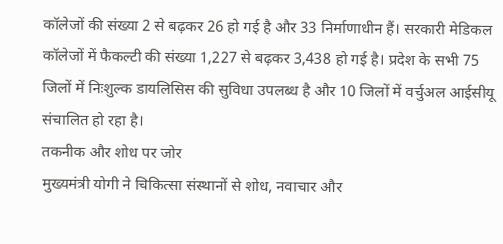कॉलेजों की संख्या 2 से बढ़कर 26 हो गई है और 33 निर्माणाधीन हैं। सरकारी मेडिकल कॉलेजों में फैकल्टी की संख्या 1,227 से बढ़कर 3,438 हो गई है। प्रदेश के सभी 75 जिलों में निःशुल्क डायलिसिस की सुविधा उपलब्ध है और 10 जिलों में वर्चुअल आईसीयू संचालित हो रहा है।
तकनीक और शोध पर जोर
मुख्यमंत्री योगी ने चिकित्सा संस्थानों से शोध, नवाचार और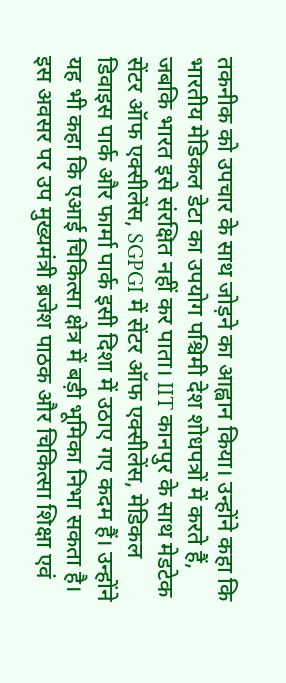तकनीक को उपचार के साथ जोड़ने का आह्वान किया। उन्होंने कहा कि भारतीय मेडिकल डेटा का उपयोग पश्चिमी देश शोधपत्रों में करते हैं, जबकि भारत इसे संरक्षित नहीं कर पाता। IIT कानपुर के साथ मेडटेक सेंटर ऑफ एक्सीलेंस, SGPGI में सेंटर ऑफ एक्सीलेंस, मेडिकल डिवाइस पार्क और फार्मा पार्क इसी दिशा में उठाए गए कदम हैं। उन्होंने यह भी कहा कि एआई चिकित्सा क्षेत्र में बड़ी भूमिका निभा सकता है। इस अवसर पर उप मुख्यमंत्री ब्रजेश पाठक और चिकित्सा शिक्षा एवं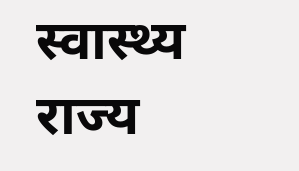स्वास्थ्य राज्य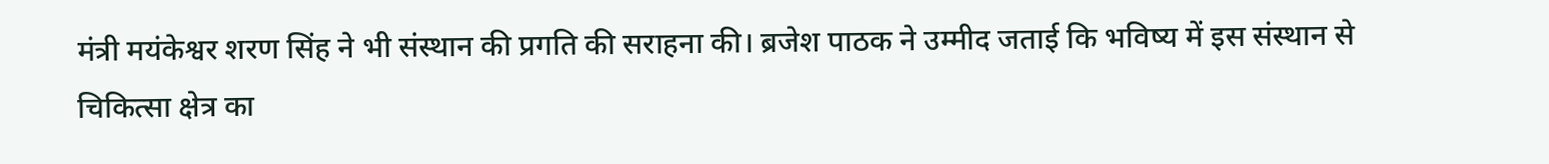मंत्री मयंकेश्वर शरण सिंह ने भी संस्थान की प्रगति की सराहना की। ब्रजेश पाठक ने उम्मीद जताई कि भविष्य में इस संस्थान से चिकित्सा क्षेत्र का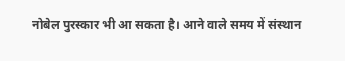नोबेल पुरस्कार भी आ सकता है। आने वाले समय में संस्थान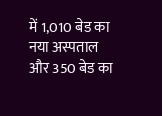में 1,010 बेड का नया अस्पताल और 350 बेड का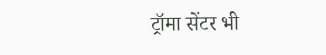ट्रॉमा सेंटर भी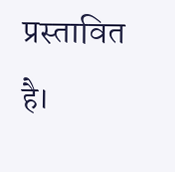प्रस्तावित है।